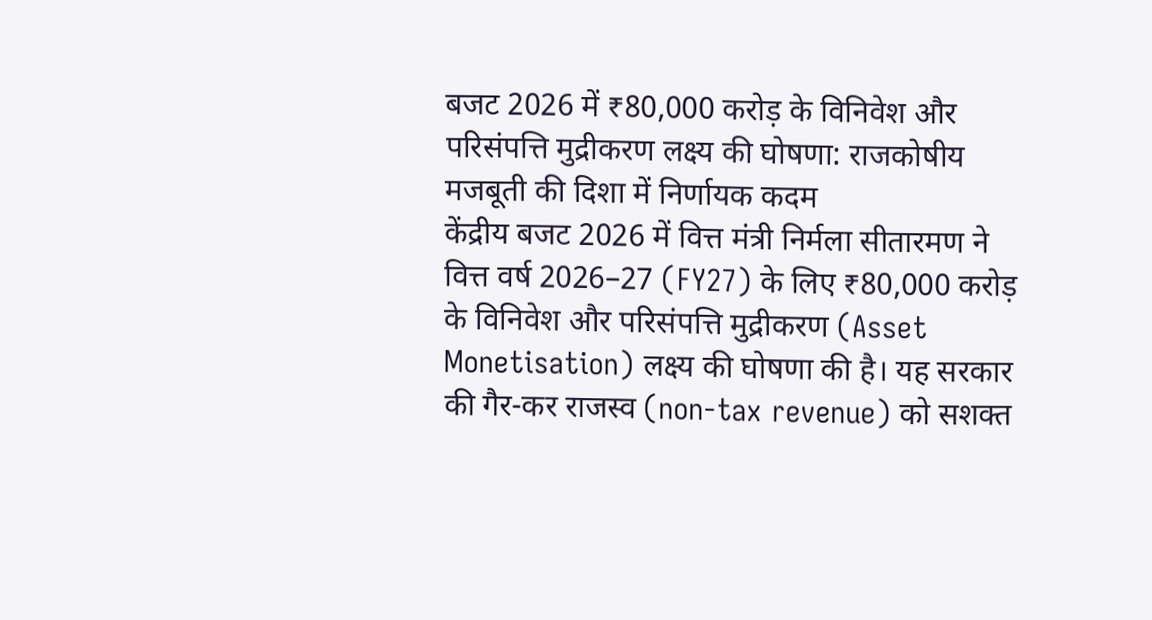बजट 2026 में ₹80,000 करोड़ के विनिवेश और परिसंपत्ति मुद्रीकरण लक्ष्य की घोषणा: राजकोषीय मजबूती की दिशा में निर्णायक कदम
केंद्रीय बजट 2026 में वित्त मंत्री निर्मला सीतारमण ने वित्त वर्ष 2026–27 (FY27) के लिए ₹80,000 करोड़ के विनिवेश और परिसंपत्ति मुद्रीकरण (Asset Monetisation) लक्ष्य की घोषणा की है। यह सरकार की गैर-कर राजस्व (non-tax revenue) को सशक्त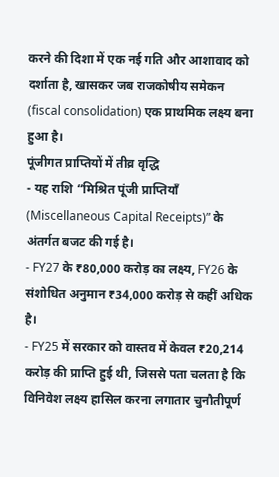करने की दिशा में एक नई गति और आशावाद को दर्शाता है, खासकर जब राजकोषीय समेकन (fiscal consolidation) एक प्राथमिक लक्ष्य बना हुआ है।
पूंजीगत प्राप्तियों में तीव्र वृद्धि
- यह राशि “मिश्रित पूंजी प्राप्तियाँ (Miscellaneous Capital Receipts)” के अंतर्गत बजट की गई है।
- FY27 के ₹80,000 करोड़ का लक्ष्य, FY26 के संशोधित अनुमान ₹34,000 करोड़ से कहीं अधिक है।
- FY25 में सरकार को वास्तव में केवल ₹20,214 करोड़ की प्राप्ति हुई थी, जिससे पता चलता है कि विनिवेश लक्ष्य हासिल करना लगातार चुनौतीपूर्ण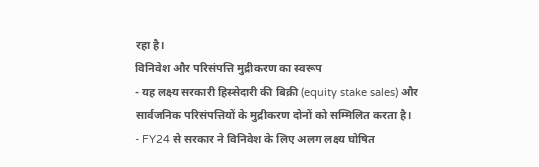रहा है।
विनिवेश और परिसंपत्ति मुद्रीकरण का स्वरूप
- यह लक्ष्य सरकारी हिस्सेदारी की बिक्री (equity stake sales) और सार्वजनिक परिसंपत्तियों के मुद्रीकरण दोनों को सम्मिलित करता है।
- FY24 से सरकार ने विनिवेश के लिए अलग लक्ष्य घोषित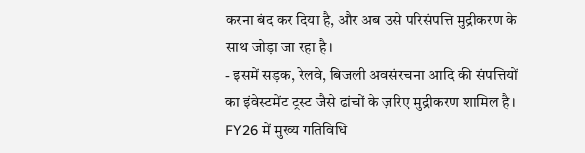करना बंद कर दिया है, और अब उसे परिसंपत्ति मुद्रीकरण के साथ जोड़ा जा रहा है।
- इसमें सड़क, रेलवे, बिजली अवसंरचना आदि की संपत्तियों का इंवेस्टमेंट ट्रस्ट जैसे ढांचों के ज़रिए मुद्रीकरण शामिल है।
FY26 में मुख्य गतिविधि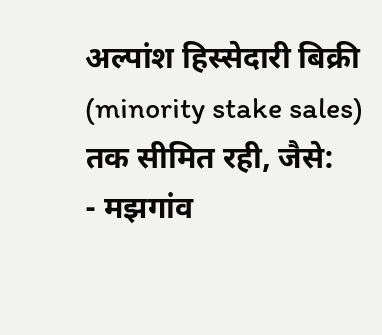अल्पांश हिस्सेदारी बिक्री (minority stake sales) तक सीमित रही, जैसे:
- मझगांव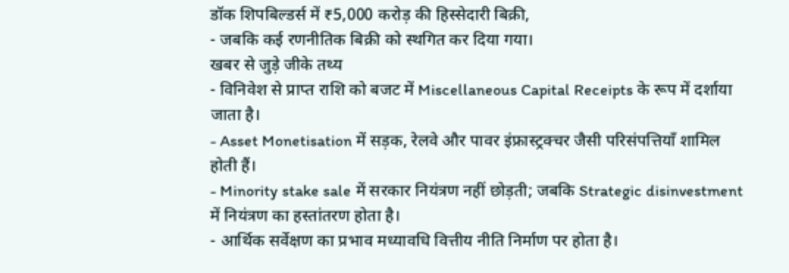डॉक शिपबिल्डर्स में ₹5,000 करोड़ की हिस्सेदारी बिक्री,
- जबकि कई रणनीतिक बिक्री को स्थगित कर दिया गया।
खबर से जुड़े जीके तथ्य
- विनिवेश से प्राप्त राशि को बजट में Miscellaneous Capital Receipts के रूप में दर्शाया जाता है।
- Asset Monetisation में सड़क, रेलवे और पावर इंफ्रास्ट्रक्चर जैसी परिसंपत्तियाँ शामिल होती हैं।
- Minority stake sale में सरकार नियंत्रण नहीं छोड़ती; जबकि Strategic disinvestment में नियंत्रण का हस्तांतरण होता है।
- आर्थिक सर्वेक्षण का प्रभाव मध्यावधि वित्तीय नीति निर्माण पर होता है।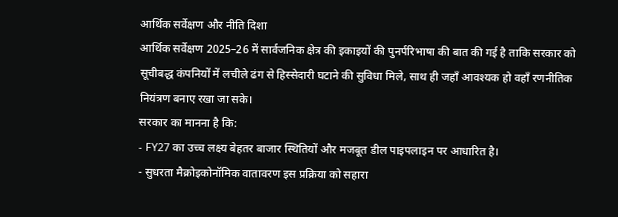आर्थिक सर्वेक्षण और नीति दिशा
आर्थिक सर्वेक्षण 2025–26 में सार्वजनिक क्षेत्र की इकाइयों की पुनर्परिभाषा की बात की गई है ताकि सरकार को सूचीबद्ध कंपनियों में लचीले ढंग से हिस्सेदारी घटाने की सुविधा मिले, साथ ही जहाँ आवश्यक हो वहाँ रणनीतिक नियंत्रण बनाए रखा जा सके।
सरकार का मानना है कि:
- FY27 का उच्च लक्ष्य बेहतर बाजार स्थितियों और मजबूत डील पाइपलाइन पर आधारित है।
- सुधरता मैक्रोइकोनॉमिक वातावरण इस प्रक्रिया को सहारा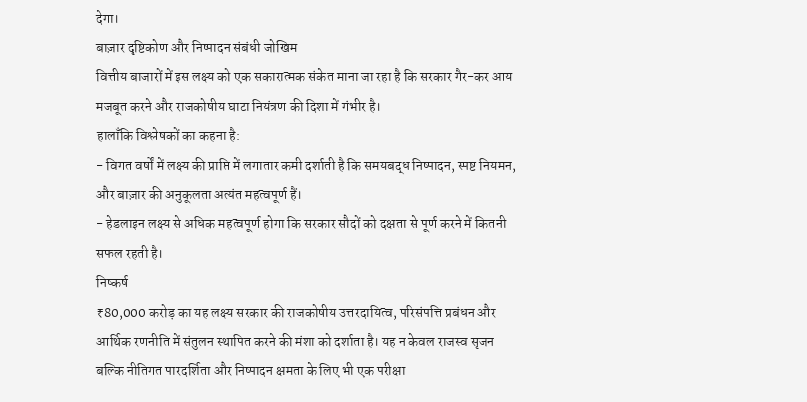देगा।
बाज़ार दृष्टिकोण और निष्पादन संबंधी जोखिम
वित्तीय बाजारों में इस लक्ष्य को एक सकारात्मक संकेत माना जा रहा है कि सरकार गैर-कर आय मजबूत करने और राजकोषीय घाटा नियंत्रण की दिशा में गंभीर है।
हालाँकि विश्लेषकों का कहना है:
- विगत वर्षों में लक्ष्य की प्राप्ति में लगातार कमी दर्शाती है कि समयबद्ध निष्पादन, स्पष्ट नियमन, और बाज़ार की अनुकूलता अत्यंत महत्वपूर्ण हैं।
- हेडलाइन लक्ष्य से अधिक महत्वपूर्ण होगा कि सरकार सौदों को दक्षता से पूर्ण करने में कितनी सफल रहती है।
निष्कर्ष
₹80,000 करोड़ का यह लक्ष्य सरकार की राजकोषीय उत्तरदायित्व, परिसंपत्ति प्रबंधन और आर्थिक रणनीति में संतुलन स्थापित करने की मंशा को दर्शाता है। यह न केवल राजस्व सृजन बल्कि नीतिगत पारदर्शिता और निष्पादन क्षमता के लिए भी एक परीक्षा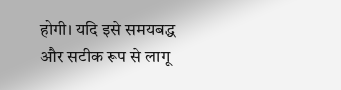होगी। यदि इसे समयबद्ध और सटीक रूप से लागू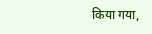किया गया,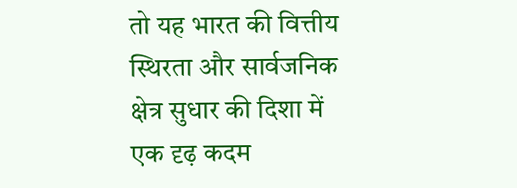तो यह भारत की वित्तीय स्थिरता और सार्वजनिक क्षेत्र सुधार की दिशा में एक दृढ़ कदम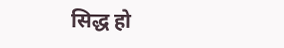सिद्ध हो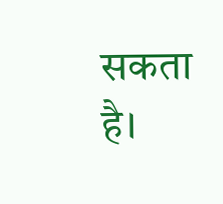सकता है।